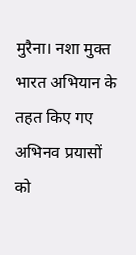मुरैना। नशा मुक्त भारत अभियान के तहत किए गए अभिनव प्रयासों को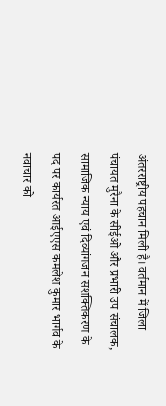अंतरराष्ट्रीय पहचान मिली है। वर्तमान में जिला पंचायत मुरैना के सीईओ और प्रभारी उप संचालक, सामाजिक न्याय एवं दिव्यांगजन सशक्तिकरण के पद पर कार्यरत आईएएस कमलेश कुमार भार्गव के नवाचार को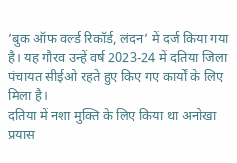’बुक ऑफ वर्ल्ड रिकॉर्ड, लंदन’ में दर्ज किया गया है। यह गौरव उन्हें वर्ष 2023-24 में दतिया जिला पंचायत सीईओ रहते हुए किए गए कार्यों के लिए मिला है।
दतिया में नशा मुक्ति के लिए किया था अनोखा प्रयास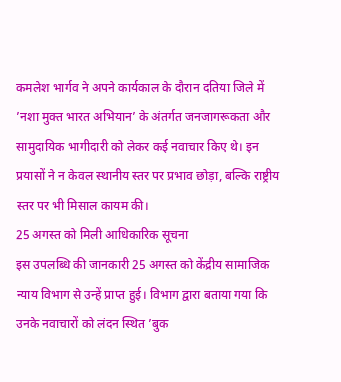कमलेश भार्गव ने अपने कार्यकाल के दौरान दतिया जिले में ’नशा मुक्त भारत अभियान’ के अंतर्गत जनजागरूकता और सामुदायिक भागीदारी को लेकर कई नवाचार किए थे। इन प्रयासों ने न केवल स्थानीय स्तर पर प्रभाव छोड़ा, बल्कि राष्ट्रीय स्तर पर भी मिसाल कायम की।
25 अगस्त को मिली आधिकारिक सूचना
इस उपलब्धि की जानकारी 25 अगस्त को केंद्रीय सामाजिक न्याय विभाग से उन्हें प्राप्त हुई। विभाग द्वारा बताया गया कि उनके नवाचारों को लंदन स्थित ’बुक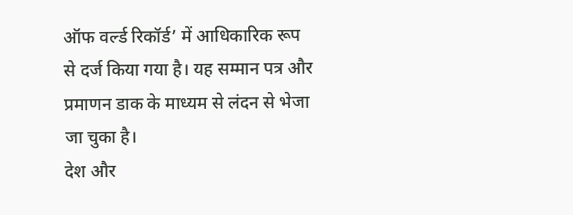ऑफ वर्ल्ड रिकॉर्ड’ में आधिकारिक रूप से दर्ज किया गया है। यह सम्मान पत्र और प्रमाणन डाक के माध्यम से लंदन से भेजा जा चुका है।
देश और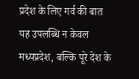प्रदेश के लिए गर्व की बात
यह उपलब्धि न केवल मध्यप्रदेश, बल्कि पूरे देश के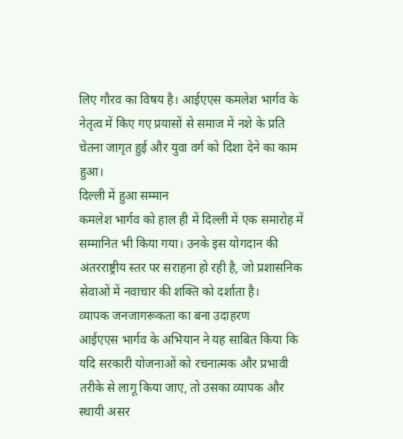लिए गौरव का विषय है। आईएएस कमलेश भार्गव के नेतृत्व में किए गए प्रयासों से समाज में नशे के प्रति चेतना जागृत हुई और युवा वर्ग को दिशा देने का काम हुआ।
दिल्ली में हुआ सम्मान
कमलेश भार्गव को हाल ही में दिल्ली में एक समारोह में सम्मानित भी किया गया। उनके इस योगदान की अंतरराष्ट्रीय स्तर पर सराहना हो रही है, जो प्रशासनिक सेवाओं में नवाचार की शक्ति को दर्शाता है।
व्यापक जनजागरूकता का बना उदाहरण
आईएएस भार्गव के अभियान ने यह साबित किया कि यदि सरकारी योजनाओं को रचनात्मक और प्रभावी तरीके से लागू किया जाए, तो उसका व्यापक और स्थायी असर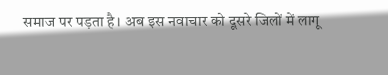समाज पर पड़ता है। अब इस नवाचार को दूसरे जिलों में लागू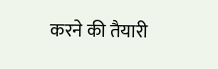करने की तैयारी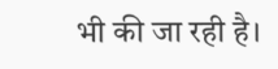भी की जा रही है।